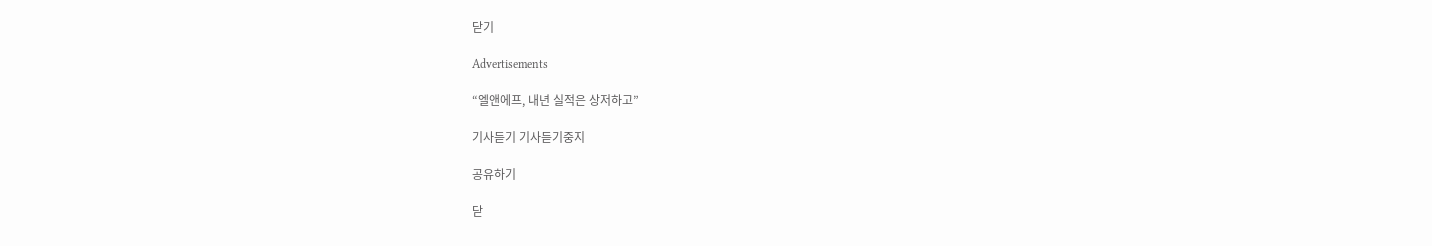닫기

Advertisements

“엘앤에프, 내년 실적은 상저하고”

기사듣기 기사듣기중지

공유하기

닫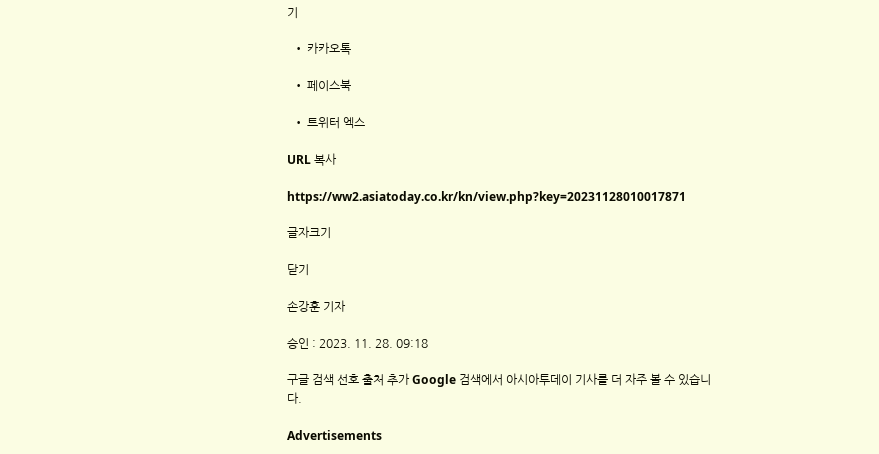기

  • 카카오톡

  • 페이스북

  • 트위터 엑스

URL 복사

https://ww2.asiatoday.co.kr/kn/view.php?key=20231128010017871

글자크기

닫기

손강훈 기자

승인 : 2023. 11. 28. 09:18

구글 검색 선호 출처 추가 Google 검색에서 아시아투데이 기사를 더 자주 볼 수 있습니다.

Advertisements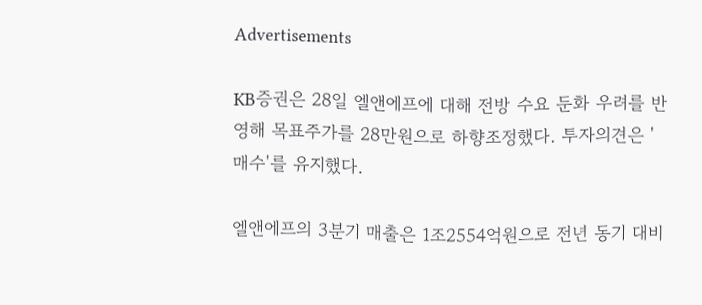Advertisements

KB증권은 28일 엘앤에프에 대해 전방 수요 둔화 우려를 반영해 목표주가를 28만원으로 하향조정했다. 투자의견은 '매수'를 유지했다.

엘앤에프의 3분기 매출은 1조2554억원으로 전년 동기 대비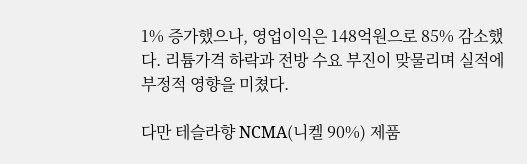1% 증가했으나, 영업이익은 148억원으로 85% 감소했다. 리튬가격 하락과 전방 수요 부진이 맞물리며 실적에 부정적 영향을 미쳤다.

다만 테슬라향 NCMA(니켈 90%) 제품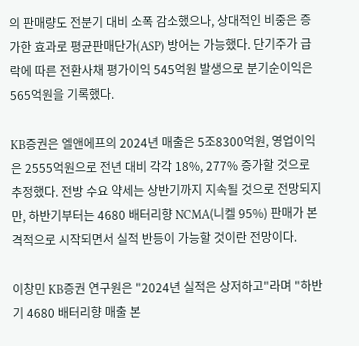의 판매량도 전분기 대비 소폭 감소했으나, 상대적인 비중은 증가한 효과로 평균판매단가(ASP) 방어는 가능했다. 단기주가 급락에 따른 전환사채 평가이익 545억원 발생으로 분기순이익은 565억원을 기록했다.

KB증권은 엘앤에프의 2024년 매출은 5조8300억원, 영업이익은 2555억원으로 전년 대비 각각 18%, 277% 증가할 것으로 추정했다. 전방 수요 약세는 상반기까지 지속될 것으로 전망되지만, 하반기부터는 4680 배터리향 NCMA(니켈 95%) 판매가 본격적으로 시작되면서 실적 반등이 가능할 것이란 전망이다.

이창민 KB증권 연구원은 "2024년 실적은 상저하고"라며 "하반기 4680 배터리향 매출 본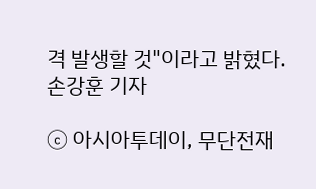격 발생할 것"이라고 밝혔다.
손강훈 기자

ⓒ 아시아투데이, 무단전재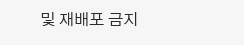및 재배포 금지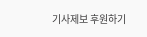기사제보 후원하기